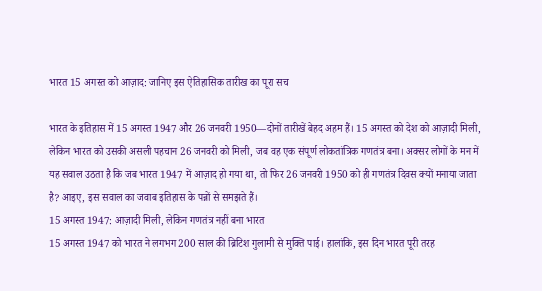भारत 15 अगस्त को आज़ाद: जानिए इस ऐतिहासिक तारीख का पूरा सच

भारत के इतिहास में 15 अगस्त 1947 और 26 जनवरी 1950—दोनों तारीखें बेहद अहम हैं। 15 अगस्त को देश को आज़ादी मिली, लेकिन भारत को उसकी असली पहचान 26 जनवरी को मिली, जब वह एक संपूर्ण लोकतांत्रिक गणतंत्र बना। अक्सर लोगों के मन में यह सवाल उठता है कि जब भारत 1947 में आज़ाद हो गया था, तो फिर 26 जनवरी 1950 को ही गणतंत्र दिवस क्यों मनाया जाता है? आइए, इस सवाल का जवाब इतिहास के पन्नों से समझते हैं।
15 अगस्त 1947: आज़ादी मिली, लेकिन गणतंत्र नहीं बना भारत
15 अगस्त 1947 को भारत ने लगभग 200 साल की ब्रिटिश गुलामी से मुक्ति पाई। हालांकि, इस दिन भारत पूरी तरह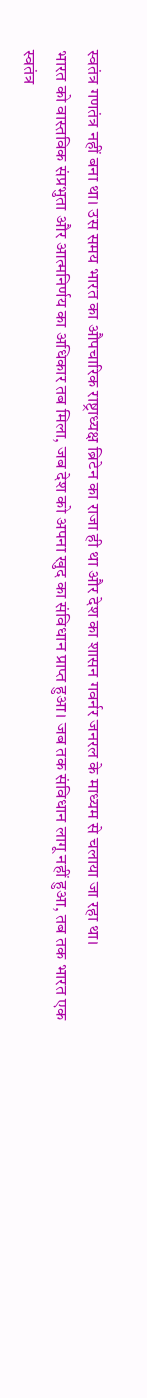स्वतंत्र गणतंत्र नहीं बना था। उस समय भारत का औपचारिक राष्ट्राध्यक्ष ब्रिटेन का राजा ही था और देश का शासन गवर्नर जनरल के माध्यम से चलाया जा रहा था।
भारत को वास्तविक संप्रभुता और आत्मनिर्णय का अधिकार तब मिला, जब देश को अपना खुद का संविधान प्राप्त हुआ। जब तक संविधान लागू नहीं हुआ, तब तक भारत एक स्वतंत्र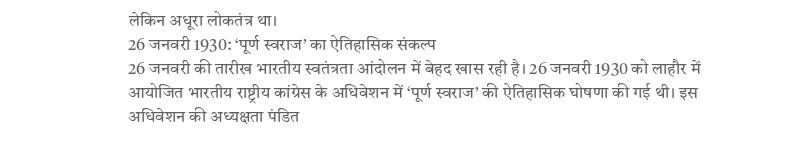लेकिन अधूरा लोकतंत्र था।
26 जनवरी 1930: ‘पूर्ण स्वराज’ का ऐतिहासिक संकल्प
26 जनवरी की तारीख भारतीय स्वतंत्रता आंदोलन में बेहद खास रही है। 26 जनवरी 1930 को लाहौर में आयोजित भारतीय राष्ट्रीय कांग्रेस के अधिवेशन में ‘पूर्ण स्वराज’ की ऐतिहासिक घोषणा की गई थी। इस अधिवेशन की अध्यक्षता पंडित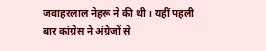जवाहरलाल नेहरू ने की थी। यहीं पहली बार कांग्रेस ने अंग्रेजों से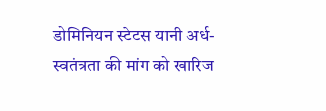डोमिनियन स्टेटस यानी अर्ध-स्वतंत्रता की मांग को खारिज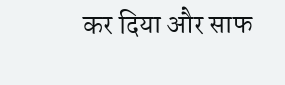कर दिया और साफ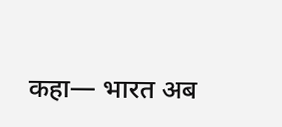कहा— भारत अब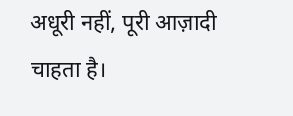अधूरी नहीं, पूरी आज़ादी चाहता है।